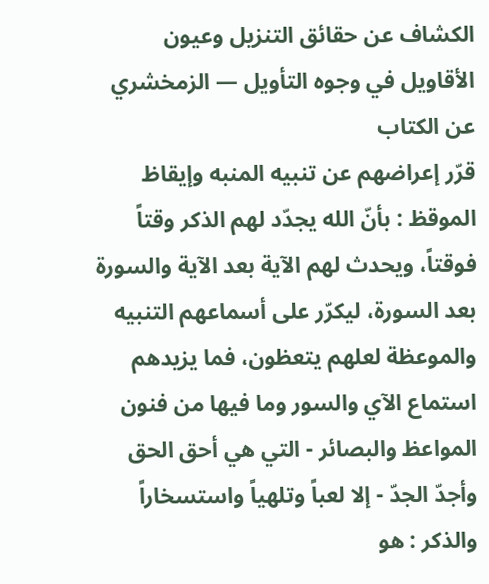الكشاف عن حقائق التنزيل وعيون الأقاويل في وجوه التأويل — الزمخشري
عن الكتاب
قرّر إعراضهم عن تنبيه المنبه وإيقاظ الموقظ : بأنّ الله يجدّد لهم الذكر وقتاً فوقتاً، ويحدث لهم الآية بعد الآية والسورة بعد السورة، ليكرّر على أسماعهم التنبيه والموعظة لعلهم يتعظون، فما يزيدهم استماع الآي والسور وما فيها من فنون المواعظ والبصائر - التي هي أحق الحق وأجدّ الجدّ - إلا لعباً وتلهياً واستسخاراً والذكر : هو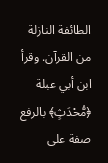الطائفة النازلة من القرآن. وقرأ ابن أبي عبلة ﴿مُّحْدَثٍ﴾ بالرفع صفة على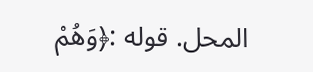المحل. قوله :﴿وَهُمْ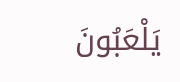يَلْعَبُونَ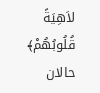لاَهِيَةً قُلُوبُهُمْ﴾ حالان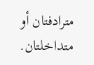مترادفتان أو متداخلتان.